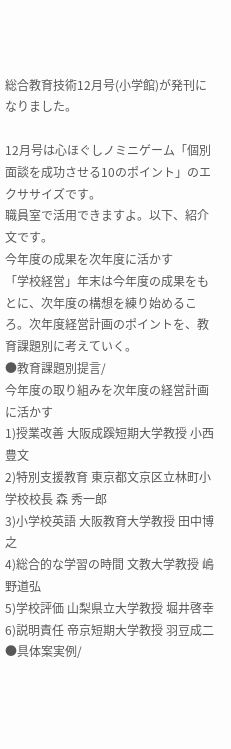総合教育技術12月号(小学館)が発刊になりました。

12月号は心ほぐしノミニゲーム「個別面談を成功させる10のポイント」のエクササイズです。
職員室で活用できますよ。以下、紹介文です。
今年度の成果を次年度に活かす
「学校経営」年末は今年度の成果をもとに、次年度の構想を練り始めるころ。次年度経営計画のポイントを、教育課題別に考えていく。
●教育課題別提言/
今年度の取り組みを次年度の経営計画に活かす
1)授業改善 大阪成蹊短期大学教授 小西豊文
2)特別支援教育 東京都文京区立林町小学校校長 森 秀一郎
3)小学校英語 大阪教育大学教授 田中博之
4)総合的な学習の時間 文教大学教授 嶋野道弘
5)学校評価 山梨県立大学教授 堀井啓幸
6)説明責任 帝京短期大学教授 羽豆成二
●具体案実例/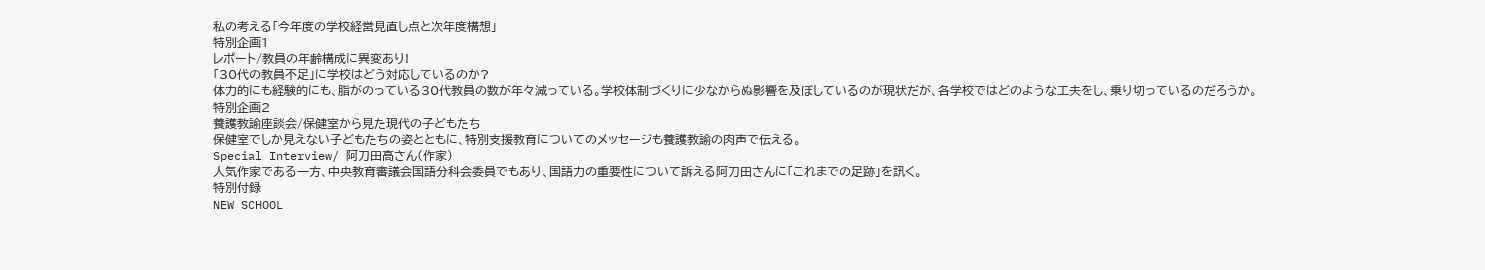私の考える「今年度の学校経営見直し点と次年度構想」
特別企画1
レポート/教員の年齢構成に異変あり!
「30代の教員不足」に学校はどう対応しているのか?
体力的にも経験的にも、脂がのっている30代教員の数が年々減っている。学校体制づくりに少なからぬ影響を及ぼしているのが現状だが、各学校ではどのような工夫をし、乗り切っているのだろうか。
特別企画2
養護教諭座談会/保健室から見た現代の子どもたち
保健室でしか見えない子どもたちの姿とともに、特別支援教育についてのメッセージも養護教諭の肉声で伝える。
Special Interview/ 阿刀田高さん(作家)
人気作家である一方、中央教育審議会国語分科会委員でもあり、国語力の重要性について訴える阿刀田さんに「これまでの足跡」を訊く。
特別付録
NEW SCHOOL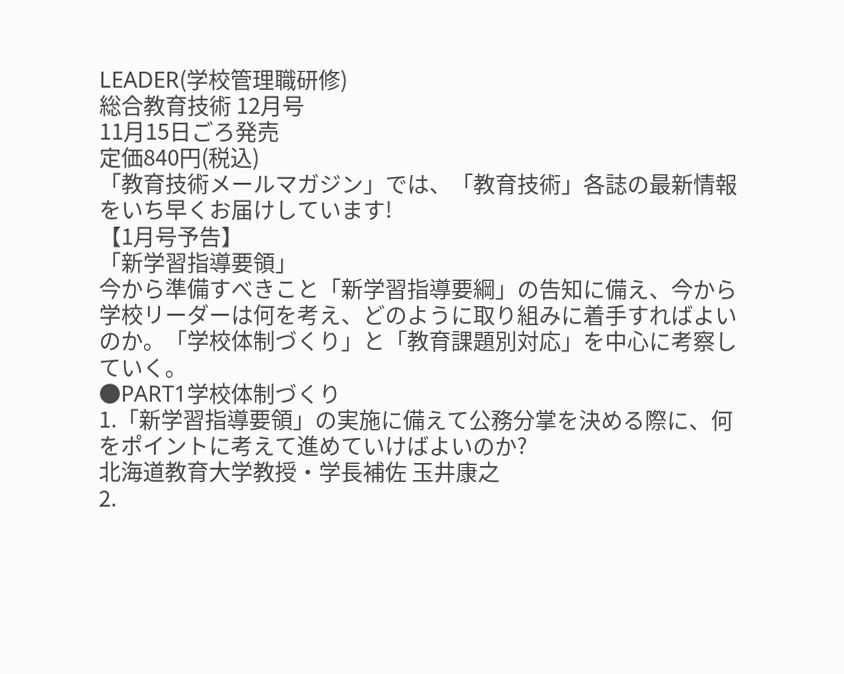LEADER(学校管理職研修)
総合教育技術 12月号
11月15日ごろ発売
定価840円(税込)
「教育技術メールマガジン」では、「教育技術」各誌の最新情報をいち早くお届けしています!
【1月号予告】
「新学習指導要領」
今から準備すべきこと「新学習指導要綱」の告知に備え、今から学校リーダーは何を考え、どのように取り組みに着手すればよいのか。「学校体制づくり」と「教育課題別対応」を中心に考察していく。
●PART1学校体制づくり
1.「新学習指導要領」の実施に備えて公務分掌を決める際に、何をポイントに考えて進めていけばよいのか?
北海道教育大学教授・学長補佐 玉井康之
2.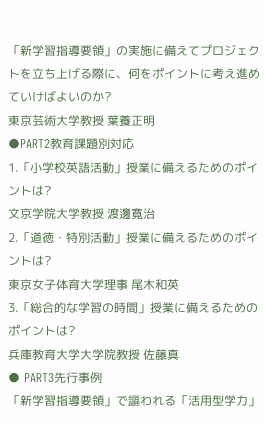「新学習指導要領」の実施に備えてプロジェクトを立ち上げる際に、何をポイントに考え進めていけばよいのか?
東京芸術大学教授 葉養正明
●PART2教育課題別対応
1.「小学校英語活動」授業に備えるためのポイントは?
文京学院大学教授 渡邊寛治
2.「道徳・特別活動」授業に備えるためのポイントは?
東京女子体育大学理事 尾木和英
3.「総合的な学習の時間」授業に備えるためのポイントは?
兵庫教育大学大学院教授 佐藤真
● PART3先行事例
「新学習指導要領」で謳われる「活用型学力」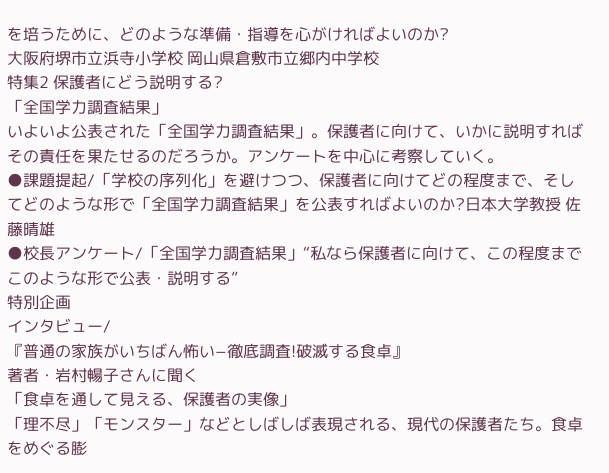を培うために、どのような準備・指導を心がければよいのか?
大阪府堺市立浜寺小学校 岡山県倉敷市立郷内中学校
特集2 保護者にどう説明する?
「全国学力調査結果」
いよいよ公表された「全国学力調査結果」。保護者に向けて、いかに説明すればその責任を果たせるのだろうか。アンケートを中心に考察していく。
●課題提起/「学校の序列化」を避けつつ、保護者に向けてどの程度まで、そしてどのような形で「全国学力調査結果」を公表すればよいのか?日本大学教授 佐藤晴雄
●校長アンケート/「全国学力調査結果」“私なら保護者に向けて、この程度までこのような形で公表・説明する”
特別企画
インタビュー/
『普通の家族がいちばん怖い−徹底調査!破滅する食卓』
著者・岩村暢子さんに聞く
「食卓を通して見える、保護者の実像」
「理不尽」「モンスター」などとしばしば表現される、現代の保護者たち。食卓をめぐる膨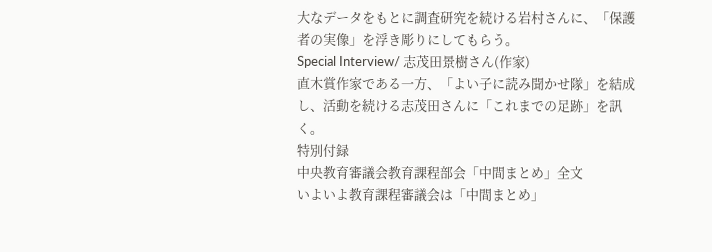大なデータをもとに調査研究を続ける岩村さんに、「保護者の実像」を浮き彫りにしてもらう。
Special Interview/ 志茂田景樹さん(作家)
直木賞作家である一方、「よい子に読み聞かせ隊」を結成し、活動を続ける志茂田さんに「これまでの足跡」を訊く。
特別付録
中央教育審議会教育課程部会「中間まとめ」全文
いよいよ教育課程審議会は「中間まとめ」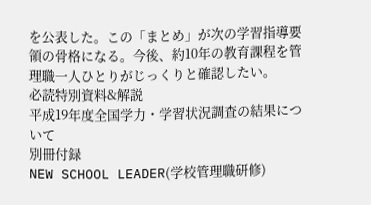を公表した。この「まとめ」が次の学習指導要領の骨格になる。今後、約10年の教育課程を管理職一人ひとりがじっくりと確認したい。
必読特別資料&解説
平成19年度全国学力・学習状況調査の結果について
別冊付録
NEW SCHOOL LEADER(学校管理職研修)